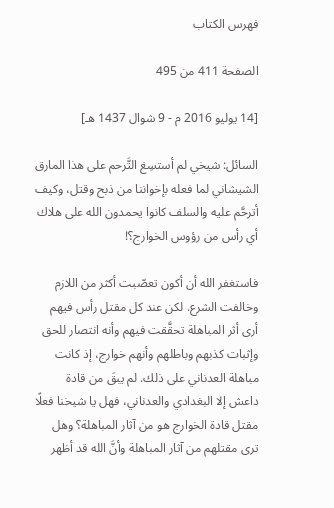فهرس الكتاب

الصفحة 411 من 495

[14 يوليو 2016 م - 9 شوال 1437 هـ]

السائل: شيخي لم أستسِغ التَّرحم على هذا المارق الشيشاني لما فعله بإخواننا من ذبح وقتل، وكيف أترحَّم عليه والسلف كانوا يحمدون الله على هلاك أي رأس من رؤوس الخوارج؟!

فاستغفر الله أن أكون تعصّبت أكثر من اللازم وخالفت الشرع. لكن عند كل مقتل رأس فيهم أرى أثر المباهلة تحقَّقت فيهم وأنه انتصار للحق وإثبات كذبهم وباطلهم وأنهم خوارج، إذ كانت مباهلة العدناني على ذلك. لم يبقَ من قادة داعش إلا البغدادي والعدناني، فهل يا شيخنا فعلًا مقتل قادة الخوارج هو من آثار المباهلة؟ وهل ترى مقتلهم من آثار المباهلة وأنَّ الله قد أظهر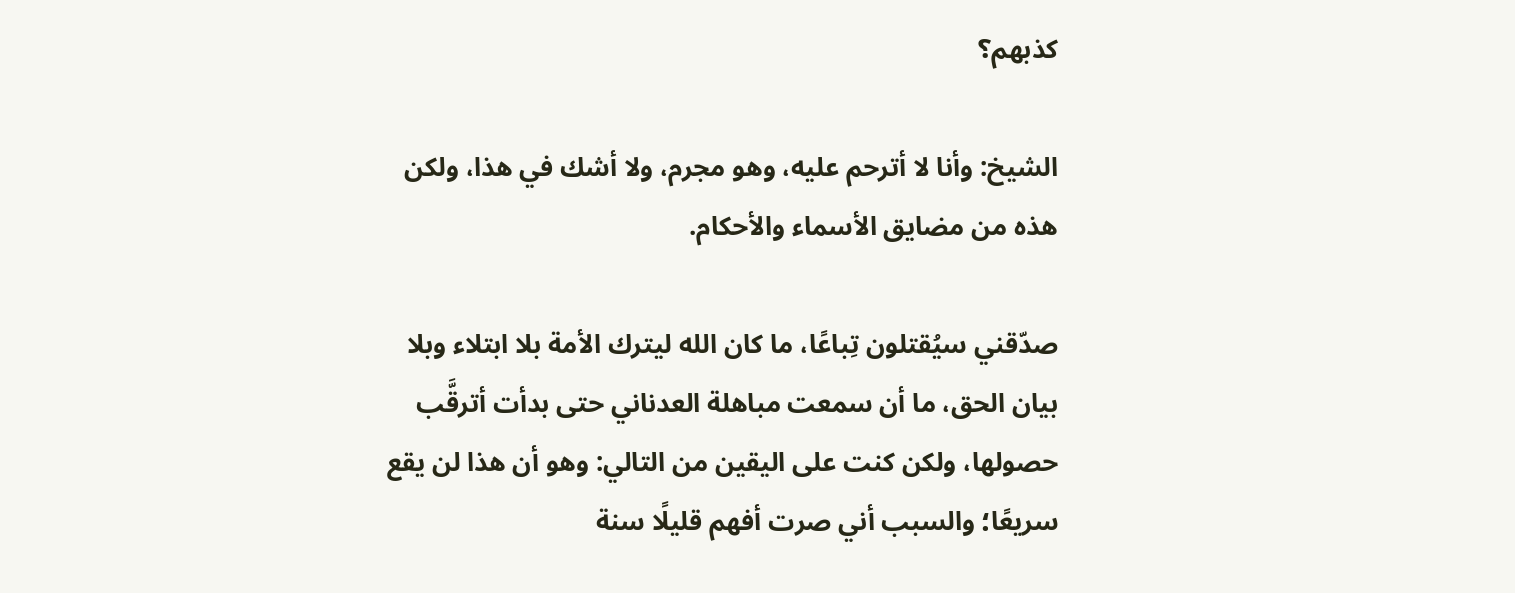كذبهم؟

الشيخ: وأنا لا أترحم عليه، وهو مجرم، ولا أشك في هذا، ولكن هذه من مضايق الأسماء والأحكام.

صدّقني سيُقتلون تِباعًا، ما كان الله ليترك الأمة بلا ابتلاء وبلا بيان الحق، ما أن سمعت مباهلة العدناني حتى بدأت أترقَّب حصولها، ولكن كنت على اليقين من التالي: وهو أن هذا لن يقع سريعًا؛ والسبب أني صرت أفهم قليلًا سنة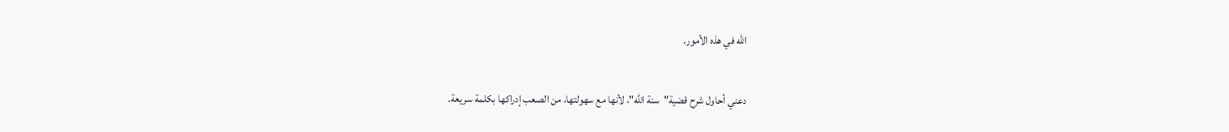الله في هذه الأمور.

دعني أحاول شرح قضية"سنة الله"، لأنها مع سهولتها، من الصعب إدراكها بكلمة سريعة.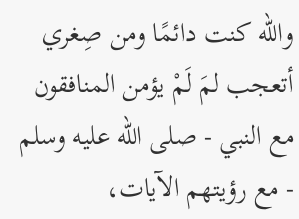والله كنت دائمًا ومن صِغري أتعجب لمَ لَمْ يؤمن المنافقون مع النبي - صلى الله عليه وسلم - مع رؤيتهم الآيات،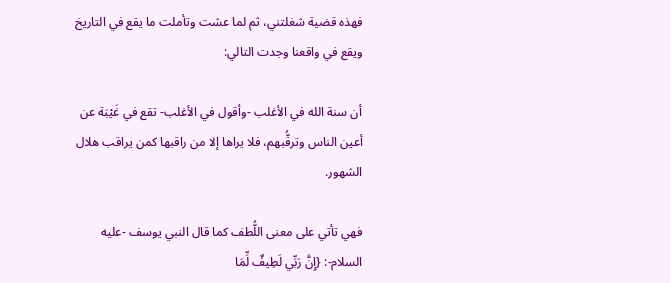فهذه قضية شغلتني، ثم لما عشت وتأملت ما يقع في التاريخ ويقع في واقعنا وجدت التالي:

أن سنة الله في الأغلب -وأقول في الأغلب- تقع في غَيْبَة عن أعين الناس وترقُّبهم، فلا يراها إلا من راقبها كمن يراقب هلال الشهور.

فهي تأتي على معنى اللُّطف كما قال النبي يوسف -عليه السلام-: {إِنَّ رَبِّي لَطِيفٌ لِّمَا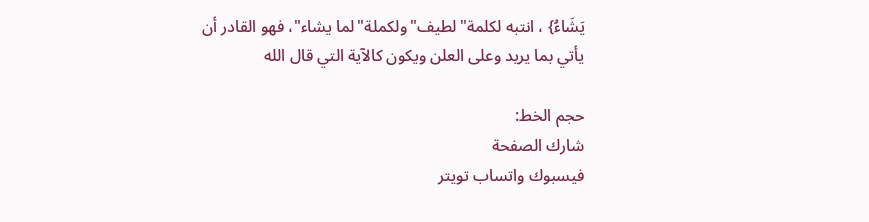يَشَاءُ} ، انتبه لكلمة"لطيف"ولكملة"لما يشاء"، فهو القادر أن يأتي بما يريد وعلى العلن ويكون كالآية التي قال الله

حجم الخط:
شارك الصفحة
فيسبوك واتساب تويتر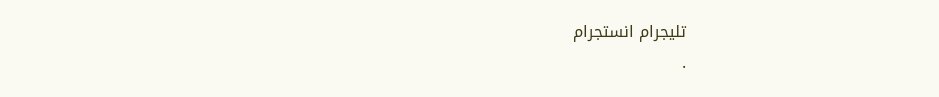تليجرام انستجرام
.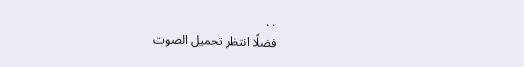. .
فضلًا انتظر تحميل الصوت